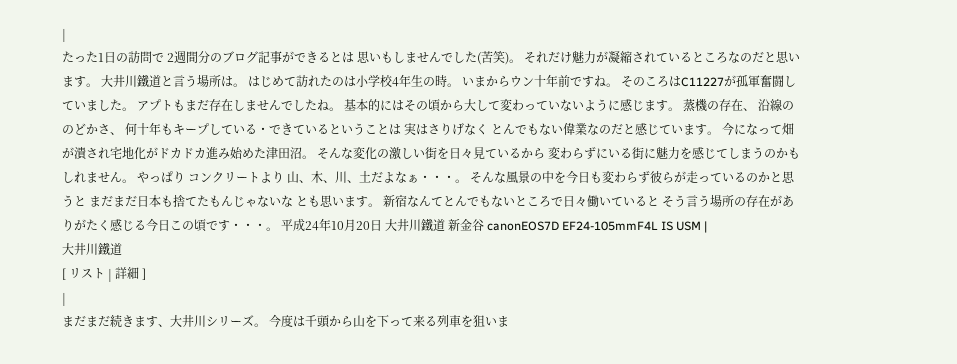|
たった1日の訪問で 2週間分のブログ記事ができるとは 思いもしませんでした(苦笑)。 それだけ魅力が凝縮されているところなのだと思います。 大井川鐵道と言う場所は。 はじめて訪れたのは小学校4年生の時。 いまからウン十年前ですね。 そのころはC11227が孤軍奮闘していました。 アプトもまだ存在しませんでしたね。 基本的にはその頃から大して変わっていないように感じます。 蒸機の存在、 沿線ののどかさ、 何十年もキープしている・できているということは 実はさりげなく とんでもない偉業なのだと感じています。 今になって畑が潰され宅地化がドカドカ進み始めた津田沼。 そんな変化の激しい街を日々見ているから 変わらずにいる街に魅力を感じてしまうのかもしれません。 やっぱり コンクリートより 山、木、川、土だよなぁ・・・。 そんな風景の中を今日も変わらず彼らが走っているのかと思うと まだまだ日本も捨てたもんじゃないな とも思います。 新宿なんてとんでもないところで日々働いていると そう言う場所の存在がありがたく感じる今日この頃です・・・。 平成24年10月20日 大井川鐵道 新金谷 canonEOS7D EF24-105mmF4L IS USM |
大井川鐵道
[ リスト | 詳細 ]
|
まだまだ続きます、大井川シリーズ。 今度は千頭から山を下って来る列車を狙いま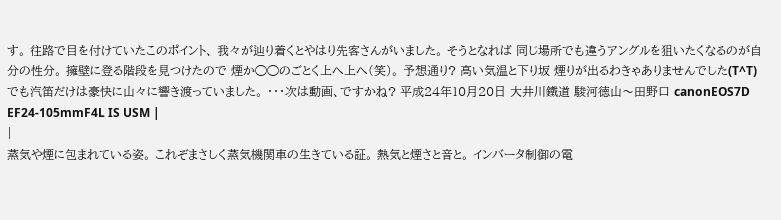す。 往路で目を付けていたこのポイント、 我々が辿り着くとやはり先客さんがいました。 そうとなれば 同じ場所でも違うアングルを狙いたくなるのが自分の性分。 擁壁に登る階段を見つけたので 煙か◯◯のごとく上へ上へ(笑)。 予想通り? 高い気温と下り坂 煙りが出るわきゃありませんでした(T^T) でも汽笛だけは豪快に山々に響き渡っていました。 ・・・次は動画、ですかね? 平成24年10月20日 大井川鐵道 駿河徳山〜田野口 canonEOS7D EF24-105mmF4L IS USM |
|
蒸気や煙に包まれている姿。 これぞまさしく蒸気機関車の生きている証。 熱気と煙さと音と。 インバータ制御の電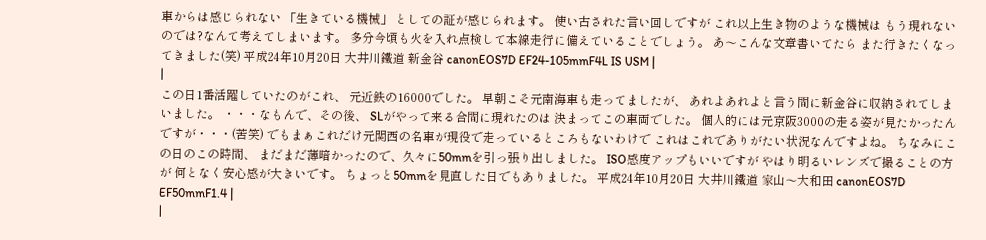車からは感じられない 「生きている機械」 としての証が感じられます。 使い古された言い回しですが これ以上生き物のような機械は もう現れないのでは?なんて考えてしまいます。 多分今頃も火を入れ点検して本線走行に備えていることでしょう。 あ〜こんな文章書いてたら また行きたくなってきました(笑) 平成24年10月20日 大井川鐵道 新金谷 canonEOS7D EF24-105mmF4L IS USM |
|
この日1番活躍していたのがこれ、 元近鉄の16000でした。 早朝こそ元南海車も走ってましたが、 あれよあれよと言う間に新金谷に収納されてしまいました。 ・・・なもんで、その後、 SLがやって来る合間に現れたのは 決まってこの車両でした。 個人的には元京阪3000の走る姿が見たかったんですが・・・(苦笑) でもまぁこれだけ元関西の名車が現役で走っているところもないわけで これはこれでありがたい状況なんですよね。 ちなみにこの日のこの時間、 まだまだ薄暗かったので、久々に50mmを引っ張り出しました。 ISO感度アップもいいですが やはり明るいレンズで撮ることの方が 何となく安心感が大きいです。 ちょっと50mmを見直した日でもありました。 平成24年10月20日 大井川鐵道 家山〜大和田 canonEOS7D EF50mmF1.4 |
|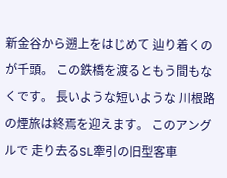新金谷から遡上をはじめて 辿り着くのが千頭。 この鉄橋を渡るともう間もなくです。 長いような短いような 川根路の煙旅は終焉を迎えます。 このアングルで 走り去るSL牽引の旧型客車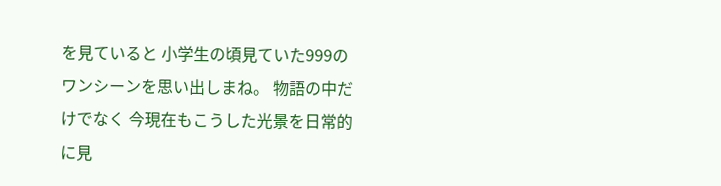を見ていると 小学生の頃見ていた999のワンシーンを思い出しまね。 物語の中だけでなく 今現在もこうした光景を日常的に見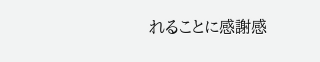れることに感謝感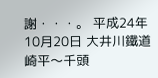謝・・・。 平成24年10月20日 大井川鐵道 崎平〜千頭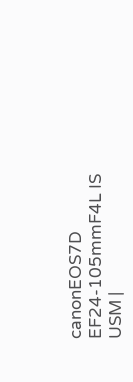canonEOS7D EF24-105mmF4L IS USM |